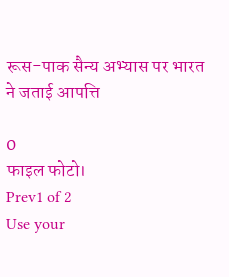रूस-पाक सैन्य अभ्यास पर भारत ने जताई आपत्ति

0
फाइल फोटो।
Prev1 of 2
Use your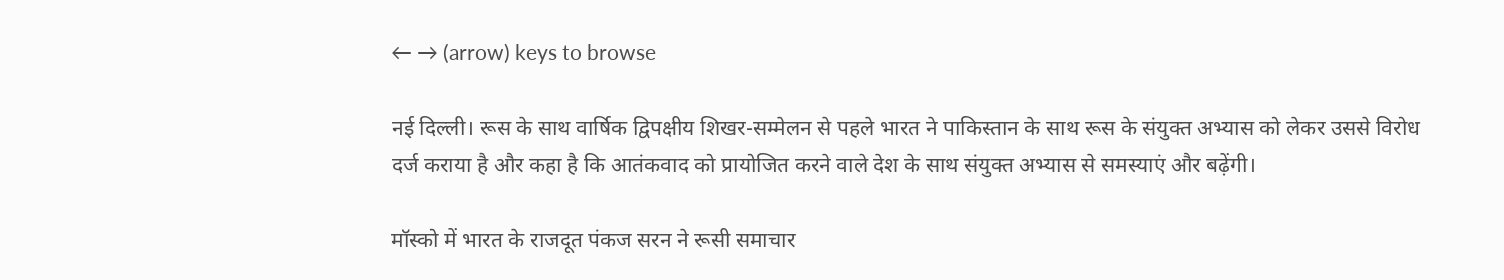← → (arrow) keys to browse

नई दिल्ली। रूस के साथ वार्षिक द्विपक्षीय शिखर-सम्मेलन से पहले भारत ने पाकिस्तान के साथ रूस के संयुक्त अभ्यास को लेकर उससे विरोध दर्ज कराया है और कहा है कि आतंकवाद को प्रायोजित करने वाले देश के साथ संयुक्त अभ्यास से समस्याएं और बढ़ेंगी।

मॉस्को में भारत के राजदूत पंकज सरन ने रूसी समाचार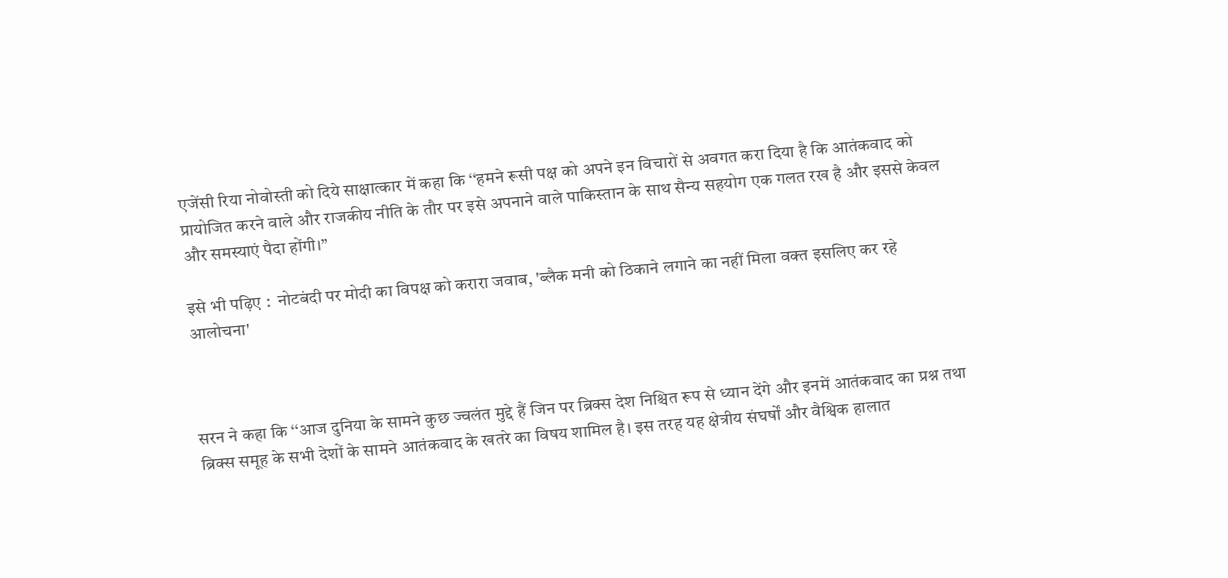एजेंसी रिया नोवोस्ती को दिये साक्षात्कार में कहा कि ‘‘हमने रूसी पक्ष को अपने इन विचारों से अवगत करा दिया है कि आतंकवाद को प्रायोजित करने वाले और राजकीय नीति के तौर पर इसे अपनाने वाले पाकिस्तान के साथ सैन्य सहयोग एक गलत रख है और इससे केवल और समस्याएं पैदा होंगी।’’

इसे भी पढ़िए :  नोटबंदी पर मोदी का विपक्ष को करारा जवाब, 'ब्लैक मनी को ठिकाने लगाने का नहीं मिला वक्त इसलिए कर रहे आलोचना'



सरन ने कहा कि ‘‘आज दुनिया के सामने कुछ ज्वलंत मुद्दे हैं जिन पर ब्रिक्स देश निश्चित रूप से ध्यान देंगे और इनमें आतंकवाद का प्रश्न तथा ब्रिक्स समूह के सभी देशों के सामने आतंकवाद के खतरे का विषय शामिल है। इस तरह यह क्षेत्रीय संघर्षों और वैश्विक हालात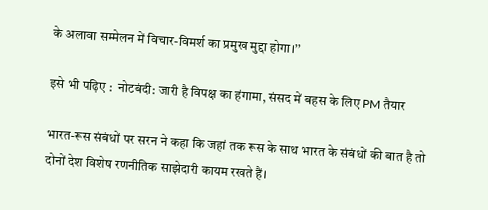के अलावा सम्मेलन में विचार-विमर्श का प्रमुख मुद्दा होगा।’’

इसे भी पढ़िए :  नोटबंदी: जारी है विपक्ष का हंगामा, संसद में बहस के लिए PM तैयार

भारत-रूस संबंधों पर सरन ने कहा कि जहां तक रूस के साथ भारत के संबंधों की बात है तो दोनों देश विशेष रणनीतिक साझेदारी कायम रखते हैं।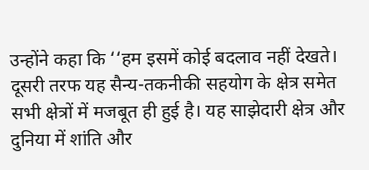उन्होंने कहा कि ‘‘हम इसमें कोई बदलाव नहीं देखते। दूसरी तरफ यह सैन्य-तकनीकी सहयोग के क्षेत्र समेत सभी क्षेत्रों में मजबूत ही हुई है। यह साझेदारी क्षेत्र और दुनिया में शांति और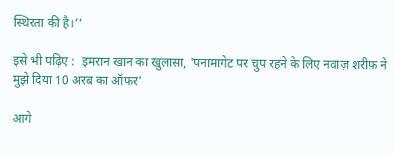स्थिरता की है।’’

इसे भी पढ़िए :  इमरान खान का खुलासा, 'पनामागेट पर चुप रहने के लिए नवाज़ शरीफ़ ने मुझे दिया 10 अरब का ऑफर'

आगे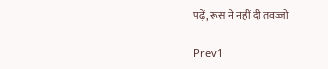पढ़ें, रूस ने नहीं दी तवज्जो

Prev1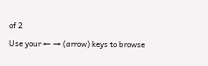of 2
Use your ← → (arrow) keys to browse